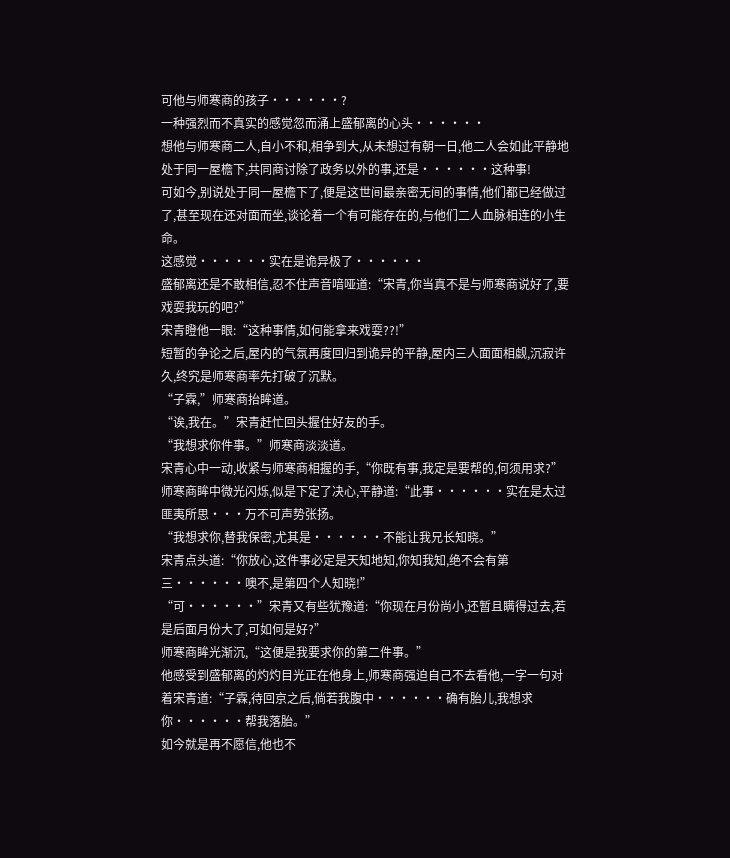可他与师寒商的孩子······?
一种强烈而不真实的感觉忽而涌上盛郁离的心头······
想他与师寒商二人,自小不和,相争到大,从未想过有朝一日,他二人会如此平静地处于同一屋檐下,共同商讨除了政务以外的事,还是······这种事!
可如今,别说处于同一屋檐下了,便是这世间最亲密无间的事情,他们都已经做过了,甚至现在还对面而坐,谈论着一个有可能存在的,与他们二人血脉相连的小生命。
这感觉······实在是诡异极了······
盛郁离还是不敢相信,忍不住声音喑哑道:“宋青,你当真不是与师寒商说好了,要戏耍我玩的吧?”
宋青瞪他一眼:“这种事情,如何能拿来戏耍??!”
短暂的争论之后,屋内的气氛再度回归到诡异的平静,屋内三人面面相觑,沉寂许久,终究是师寒商率先打破了沉默。
“子霖,”师寒商抬眸道。
“诶,我在。”宋青赶忙回头握住好友的手。
“我想求你件事。”师寒商淡淡道。
宋青心中一动,收紧与师寒商相握的手,“你既有事,我定是要帮的,何须用求?”
师寒商眸中微光闪烁,似是下定了决心,平静道:“此事······实在是太过匪夷所思···万不可声势张扬。
“我想求你,替我保密,尤其是······不能让我兄长知晓。”
宋青点头道:“你放心,这件事必定是天知地知,你知我知,绝不会有第三······噢不,是第四个人知晓!”
“可······”宋青又有些犹豫道:“你现在月份尚小,还暂且瞒得过去,若是后面月份大了,可如何是好?”
师寒商眸光渐沉,“这便是我要求你的第二件事。”
他感受到盛郁离的灼灼目光正在他身上,师寒商强迫自己不去看他,一字一句对着宋青道:“子霖,待回京之后,倘若我腹中······确有胎儿,我想求你······帮我落胎。”
如今就是再不愿信,他也不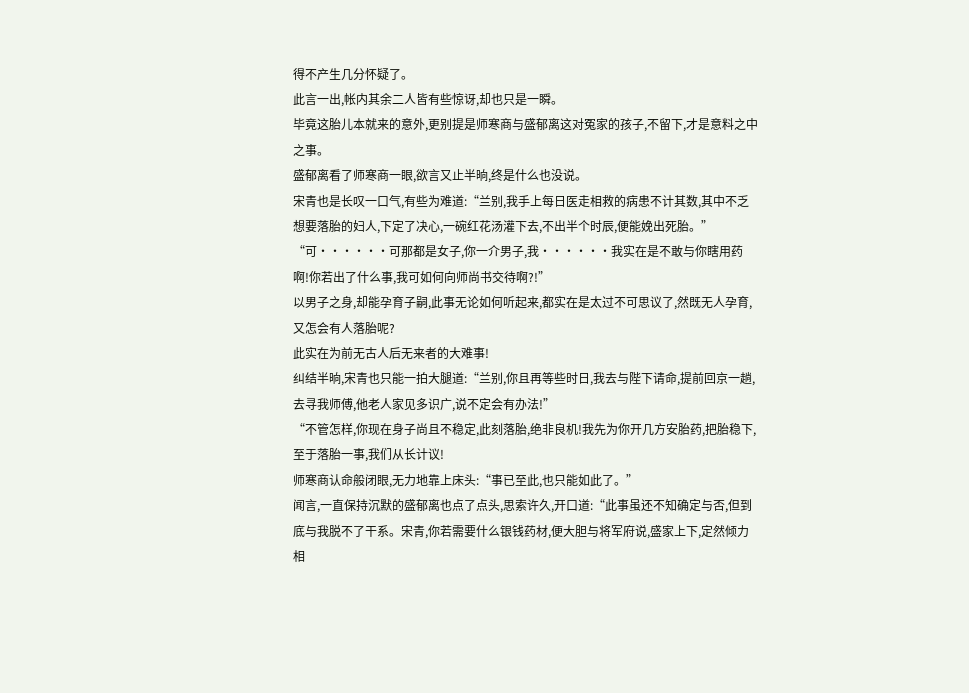得不产生几分怀疑了。
此言一出,帐内其余二人皆有些惊讶,却也只是一瞬。
毕竟这胎儿本就来的意外,更别提是师寒商与盛郁离这对冤家的孩子,不留下,才是意料之中之事。
盛郁离看了师寒商一眼,欲言又止半晌,终是什么也没说。
宋青也是长叹一口气,有些为难道:“兰别,我手上每日医走相救的病患不计其数,其中不乏想要落胎的妇人,下定了决心,一碗红花汤灌下去,不出半个时辰,便能娩出死胎。”
“可······可那都是女子,你一介男子,我······我实在是不敢与你瞎用药啊!你若出了什么事,我可如何向师尚书交待啊?!”
以男子之身,却能孕育子嗣,此事无论如何听起来,都实在是太过不可思议了,然既无人孕育,又怎会有人落胎呢?
此实在为前无古人后无来者的大难事!
纠结半晌,宋青也只能一拍大腿道:“兰别,你且再等些时日,我去与陛下请命,提前回京一趟,去寻我师傅,他老人家见多识广,说不定会有办法!”
“不管怎样,你现在身子尚且不稳定,此刻落胎,绝非良机!我先为你开几方安胎药,把胎稳下,至于落胎一事,我们从长计议!
师寒商认命般闭眼,无力地靠上床头:“事已至此,也只能如此了。”
闻言,一直保持沉默的盛郁离也点了点头,思索许久,开口道:“此事虽还不知确定与否,但到底与我脱不了干系。宋青,你若需要什么银钱药材,便大胆与将军府说,盛家上下,定然倾力相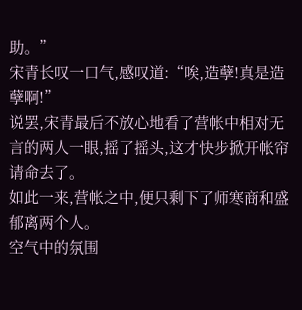助。”
宋青长叹一口气,感叹道:“唉,造孽!真是造孽啊!”
说罢,宋青最后不放心地看了营帐中相对无言的两人一眼,摇了摇头,这才快步掀开帐帘请命去了。
如此一来,营帐之中,便只剩下了师寒商和盛郁离两个人。
空气中的氛围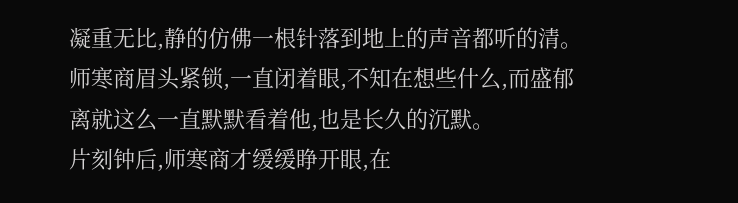凝重无比,静的仿佛一根针落到地上的声音都听的清。
师寒商眉头紧锁,一直闭着眼,不知在想些什么,而盛郁离就这么一直默默看着他,也是长久的沉默。
片刻钟后,师寒商才缓缓睁开眼,在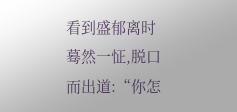看到盛郁离时蓦然一怔,脱口而出道:“你怎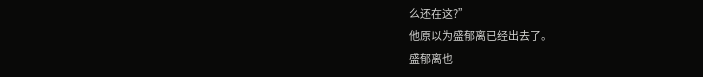么还在这?”
他原以为盛郁离已经出去了。
盛郁离也